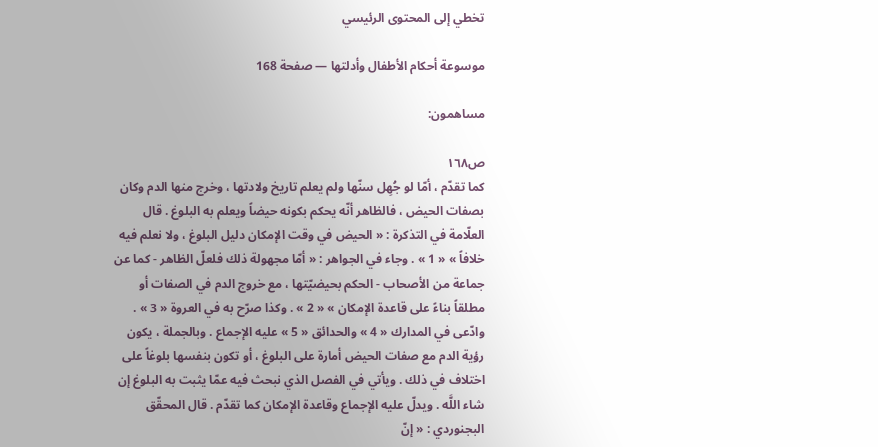تخطي إلى المحتوى الرئيسي

موسوعة أحكام الأطفال وأدلتها — صفحة 168

مساهمون:

ص١٦٨
كما تقدّم ، أمّا لو جُهِل سنّها ولم يعلم تاريخ ولادتها ، وخرج منها الدم وكان بصفات الحيض ، فالظاهر أنّه يحكم بكونه حيضاً ويعلم به البلوغ . قال العلّامة في التذكرة : « الحيض في وقت الإمكان دليل البلوغ ، ولا نعلم فيه خلافاً » « 1 » . وجاء في الجواهر : « أمّا مجهولة ذلك فلعلّ الظاهر - كما عن جماعة من الأصحاب - الحكم بحيضيّتها ، مع خروج الدم في الصفات أو مطلقاً بناءً على قاعدة الإمكان » « 2 » . وكذا صرّح به في العروة « 3 » . وادّعى في المدارك « 4 » والحدائق « 5 » عليه الإجماع . وبالجملة ، يكون رؤية الدم مع صفات الحيض أمارة على البلوغ ، أو تكون بنفسها بلوغاً على اختلاف في ذلك . ويأتي في الفصل الذي نبحث فيه عمّا يثبت به البلوغ إن شاء اللَّه . ويدلّ عليه الإجماع وقاعدة الإمكان كما تقدّم . قال المحقّق البجنوردي : « إنّ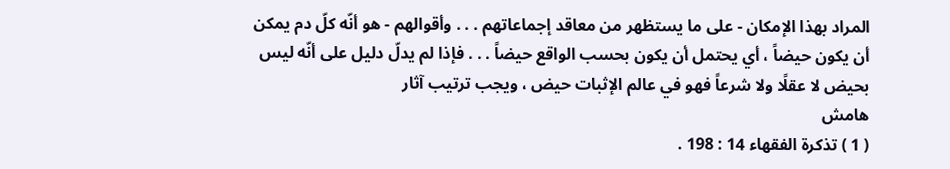المراد بهذا الإمكان - على ما يستظهر من معاقد إجماعاتهم . . . وأقوالهم - هو أنّه كلّ دم يمكن أن يكون حيضاً ، أي يحتمل أن يكون بحسب الواقع حيضاً . . . فإذا لم يدلّ دليل على أنّه ليس بحيض لا عقلًا ولا شرعاً فهو في عالم الإثبات حيض ، ويجب ترتيب آثار
هامش
( 1 ) تذكرة الفقهاء 14 : 198 .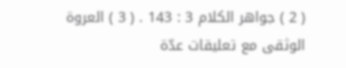( 2 ) جواهر الكلام 3 : 143 . ( 3 ) العروة الوثقى مع تعليقات عدّة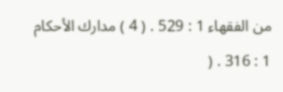من الفقهاء 1 : 529 . ( 4 ) مدارك الأحكام 1 : 316 . (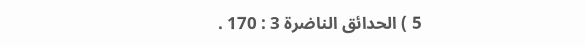5 ) الحدائق الناضرة 3 : 170 .